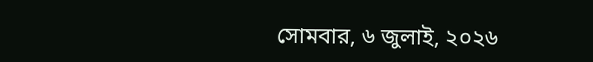সোমবার, ৬ জুলাই, ২০২৬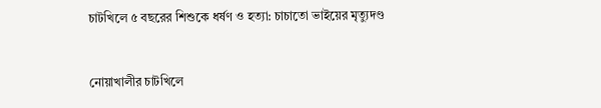চাটখিলে ৫ বছরের শিশুকে ধর্ষণ ও হত্যা: চাচাতো ভাইয়ের মৃত্যুদণ্ড


নোয়াখালীর চাটখিলে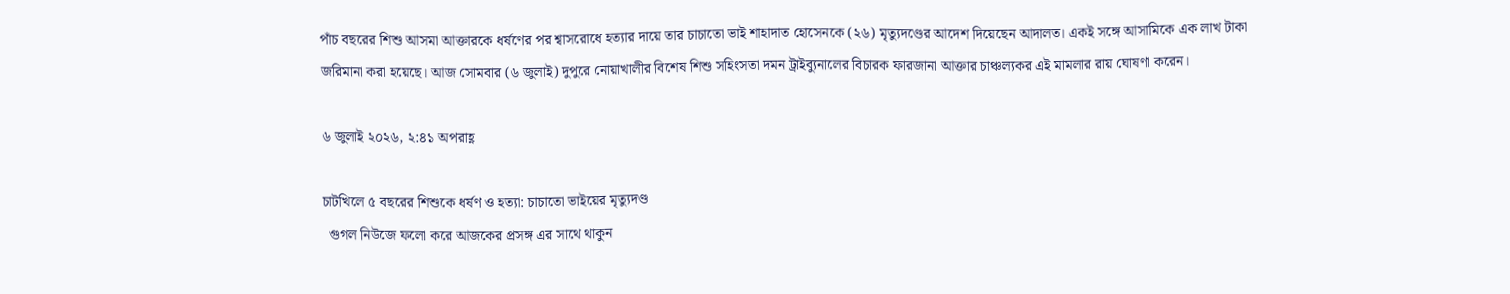পাঁচ বছরের শিশু আসমা আক্তারকে ধর্ষণের পর শ্বাসরোধে হত্যার দায়ে তার চাচাতো ভাই শাহাদাত হোসেনকে (২৬) মৃত্যুদণ্ডের আদেশ দিয়েছেন আদালত। একই সঙ্গে আসামিকে এক লাখ টাকা জরিমানা করা হয়েছে। আজ সোমবার (৬ জুলাই) দুপুরে নোয়াখালীর বিশেষ শিশু সহিংসতা দমন ট্রাইব্যুনালের বিচারক ফারজানা আক্তার চাঞ্চল্যকর এই মামলার রায় ঘোষণা করেন।

৬ জুলাই ২০২৬, ২:৪১ অপরাহ্ণ

চাটখিলে ৫ বছরের শিশুকে ধর্ষণ ও হত্যা: চাচাতো ভাইয়ের মৃত্যুদণ্ড
  গুগল নিউজে ফলো করে আজকের প্রসঙ্গ এর সাথে থাকুন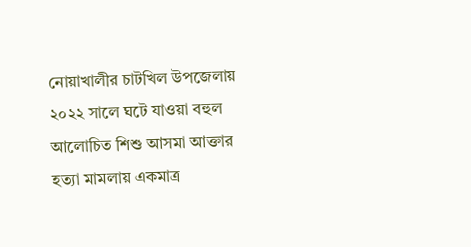নোয়াখালীর চাটখিল উপজেলায় ২০২২ সালে ঘটে যাওয়া বহুল আলোচিত শিশু আসমা আক্তার হত্যা মামলায় একমাত্র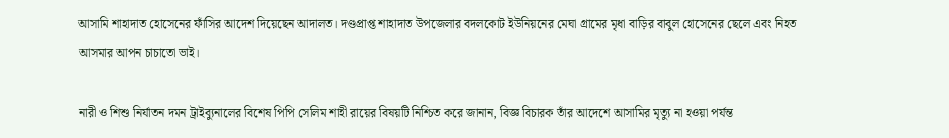আসামি শাহাদাত হোসেনের ফাঁসির আদেশ দিয়েছেন আদালত। দণ্ডপ্রাপ্ত শাহাদাত উপজেলার বদলকোট ইউনিয়নের মেঘা গ্রামের মৃধা বাড়ির বাবুল হোসেনের ছেলে এবং নিহত আসমার আপন চাচাতো ভাই।

নারী ও শিশু নির্যাতন দমন ট্রাইব্যুনালের বিশেষ পিপি সেলিম শাহী রায়ের বিষয়টি নিশ্চিত করে জানান, বিজ্ঞ বিচারক তাঁর আদেশে আসামির মৃত্যু না হওয়া পর্যন্ত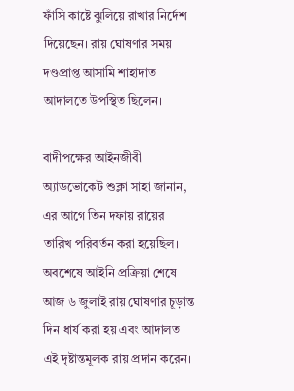ফাঁসি কাষ্টে ঝুলিয়ে রাখার নির্দেশ দিয়েছেন। রায় ঘোষণার সময় দণ্ডপ্রাপ্ত আসামি শাহাদাত আদালতে উপস্থিত ছিলেন।

বাদীপক্ষের আইনজীবী অ্যাডভোকেট শুক্লা সাহা জানান, এর আগে তিন দফায় রায়ের তারিখ পরিবর্তন করা হয়েছিল। অবশেষে আইনি প্রক্রিয়া শেষে আজ ৬ জুলাই রায় ঘোষণার চূড়ান্ত দিন ধার্য করা হয় এবং আদালত এই দৃষ্টান্তমূলক রায় প্রদান করেন।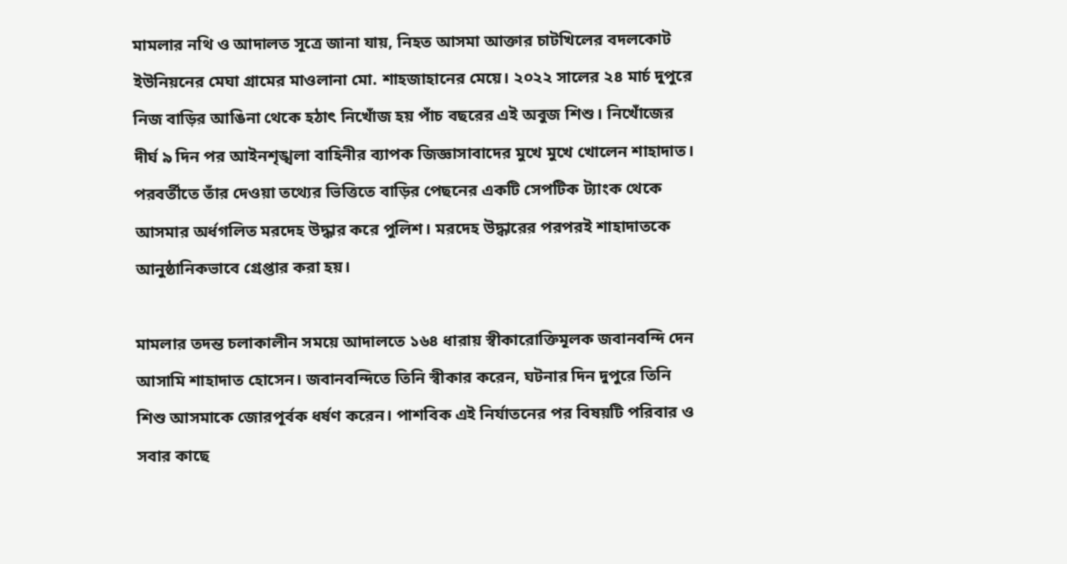মামলার নথি ও আদালত সূত্রে জানা যায়, নিহত আসমা আক্তার চাটখিলের বদলকোট ইউনিয়নের মেঘা গ্রামের মাওলানা মো. শাহজাহানের মেয়ে। ২০২২ সালের ২৪ মার্চ দুপুরে নিজ বাড়ির আঙিনা থেকে হঠাৎ নিখোঁজ হয় পাঁচ বছরের এই অবুজ শিশু। নিখোঁজের দীর্ঘ ৯ দিন পর আইনশৃঙ্খলা বাহিনীর ব্যাপক জিজ্ঞাসাবাদের মুখে মুখে খোলেন শাহাদাত। পরবর্তীতে তাঁর দেওয়া তথ্যের ভিত্তিতে বাড়ির পেছনের একটি সেপটিক ট্যাংক থেকে আসমার অর্ধগলিত মরদেহ উদ্ধার করে পুলিশ। মরদেহ উদ্ধারের পরপরই শাহাদাতকে আনুষ্ঠানিকভাবে গ্রেপ্তার করা হয়।

মামলার তদন্ত চলাকালীন সময়ে আদালতে ১৬৪ ধারায় স্বীকারোক্তিমূলক জবানবন্দি দেন আসামি শাহাদাত হোসেন। জবানবন্দিতে তিনি স্বীকার করেন, ঘটনার দিন দুপুরে তিনি শিশু আসমাকে জোরপূর্বক ধর্ষণ করেন। পাশবিক এই নির্যাতনের পর বিষয়টি পরিবার ও সবার কাছে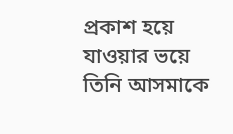প্রকাশ হয়ে যাওয়ার ভয়ে তিনি আসমাকে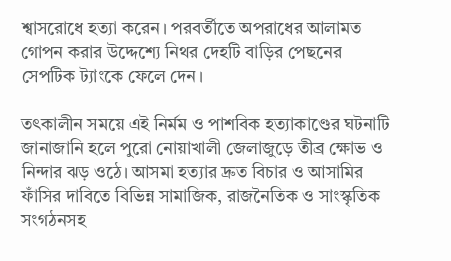শ্বাসরোধে হত্যা করেন। পরবর্তীতে অপরাধের আলামত গোপন করার উদ্দেশ্যে নিথর দেহটি বাড়ির পেছনের সেপটিক ট্যাংকে ফেলে দেন।

তৎকালীন সময়ে এই নির্মম ও পাশবিক হত্যাকাণ্ডের ঘটনাটি জানাজানি হলে পুরো নোয়াখালী জেলাজুড়ে তীব্র ক্ষোভ ও নিন্দার ঝড় ওঠে। আসমা হত্যার দ্রুত বিচার ও আসামির ফাঁসির দাবিতে বিভিন্ন সামাজিক, রাজনৈতিক ও সাংস্কৃতিক সংগঠনসহ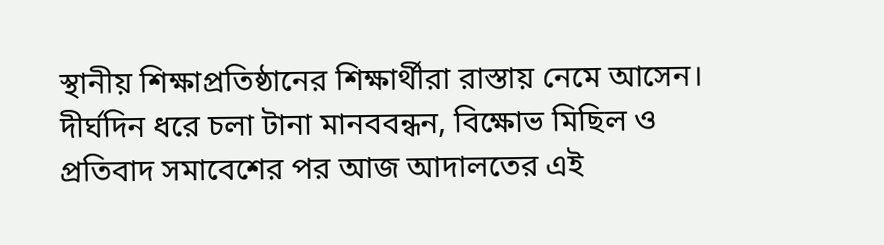স্থানীয় শিক্ষাপ্রতিষ্ঠানের শিক্ষার্থীরা রাস্তায় নেমে আসেন। দীর্ঘদিন ধরে চলা টানা মানববন্ধন, বিক্ষোভ মিছিল ও প্রতিবাদ সমাবেশের পর আজ আদালতের এই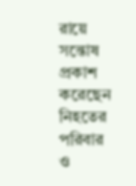রায়ে সন্তোষ প্রকাশ করেছেন নিহতের পরিবার ও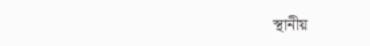স্থানীয়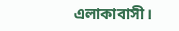এলাকাবাসী।